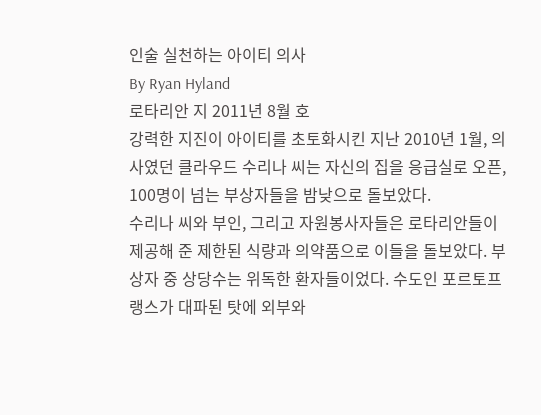인술 실천하는 아이티 의사
By Ryan Hyland
로타리안 지 2011년 8월 호
강력한 지진이 아이티를 초토화시킨 지난 2010년 1월, 의사였던 클라우드 수리나 씨는 자신의 집을 응급실로 오픈, 100명이 넘는 부상자들을 밤낮으로 돌보았다.
수리나 씨와 부인, 그리고 자원봉사자들은 로타리안들이 제공해 준 제한된 식량과 의약품으로 이들을 돌보았다. 부상자 중 상당수는 위독한 환자들이었다. 수도인 포르토프랭스가 대파된 탓에 외부와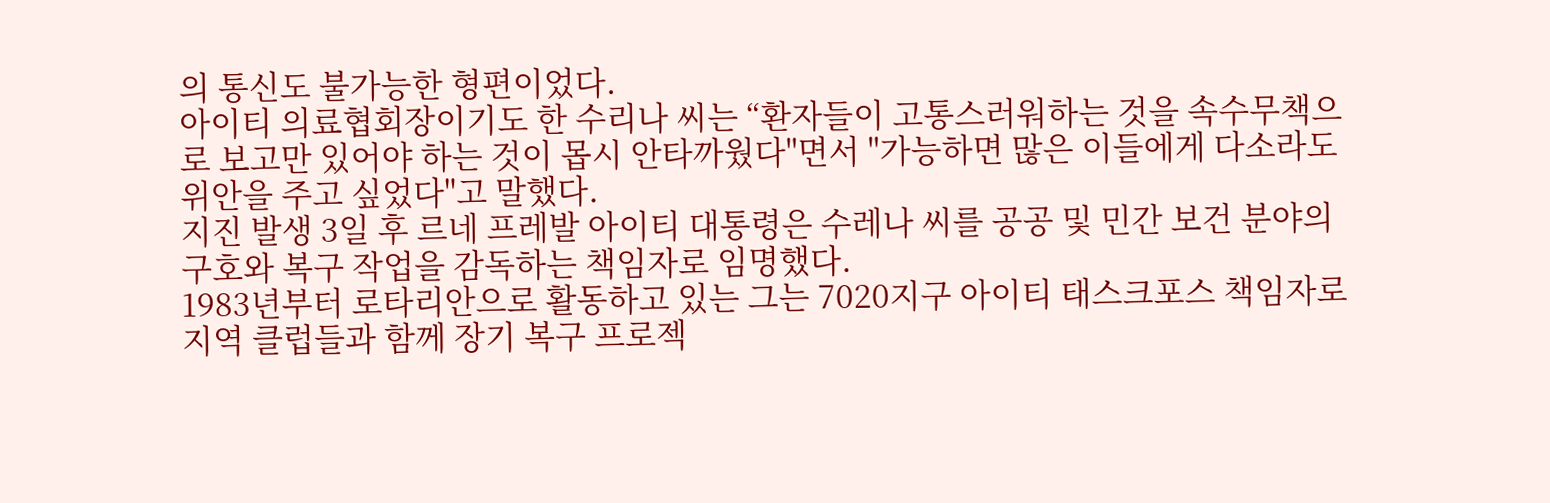의 통신도 불가능한 형편이었다.
아이티 의료협회장이기도 한 수리나 씨는 “환자들이 고통스러워하는 것을 속수무책으로 보고만 있어야 하는 것이 몹시 안타까웠다"면서 "가능하면 많은 이들에게 다소라도 위안을 주고 싶었다"고 말했다.
지진 발생 3일 후 르네 프레발 아이티 대통령은 수레나 씨를 공공 및 민간 보건 분야의 구호와 복구 작업을 감독하는 책임자로 임명했다.
1983년부터 로타리안으로 활동하고 있는 그는 7020지구 아이티 태스크포스 책임자로 지역 클럽들과 함께 장기 복구 프로젝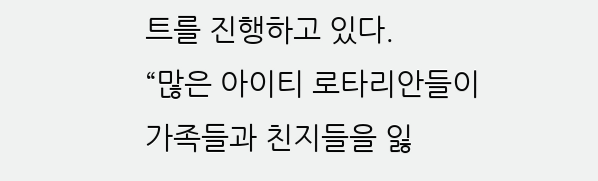트를 진행하고 있다.
“많은 아이티 로타리안들이 가족들과 친지들을 잃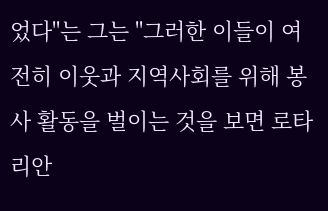었다"는 그는 "그러한 이들이 여전히 이웃과 지역사회를 위해 봉사 활동을 벌이는 것을 보면 로타리안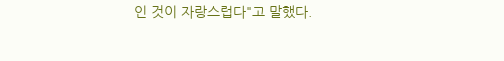인 것이 자랑스럽다"고 말했다.